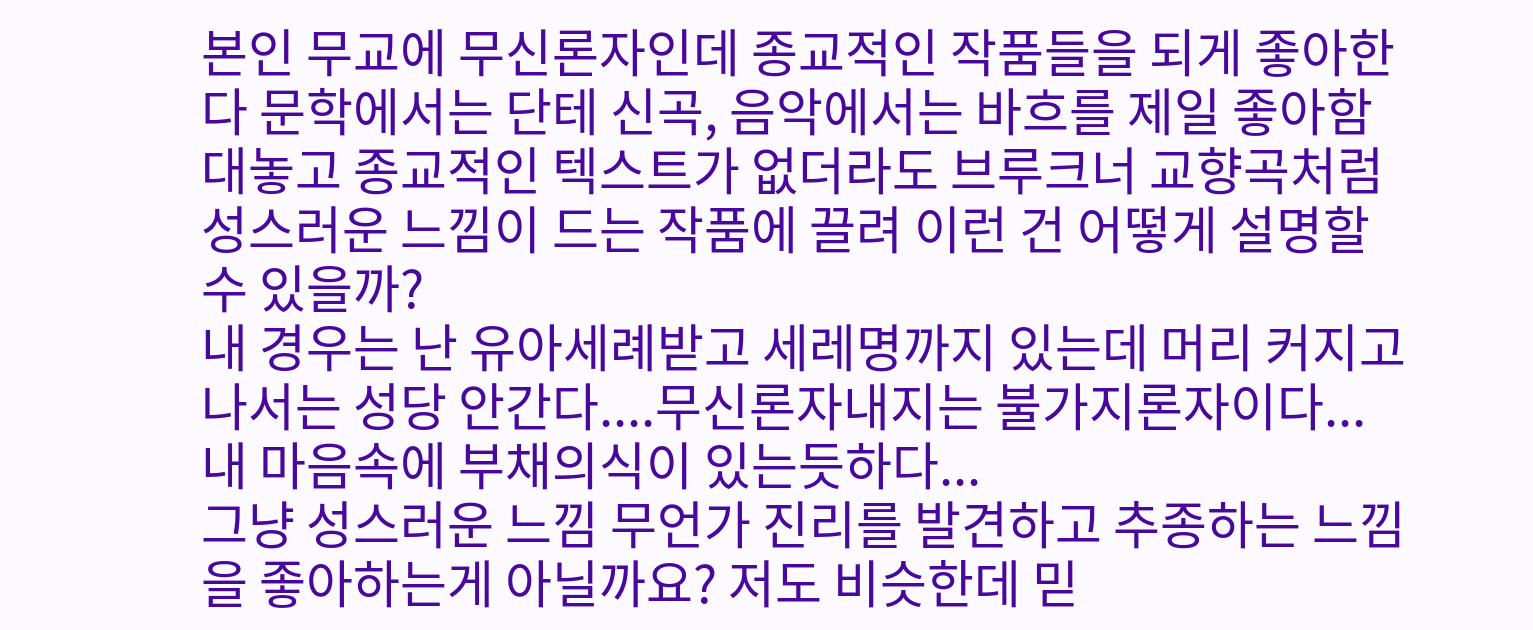본인 무교에 무신론자인데 종교적인 작품들을 되게 좋아한다 문학에서는 단테 신곡, 음악에서는 바흐를 제일 좋아함 대놓고 종교적인 텍스트가 없더라도 브루크너 교향곡처럼 성스러운 느낌이 드는 작품에 끌려 이런 건 어떻게 설명할 수 있을까?
내 경우는 난 유아세례받고 세레명까지 있는데 머리 커지고 나서는 성당 안간다....무신론자내지는 불가지론자이다...내 마음속에 부채의식이 있는듯하다...
그냥 성스러운 느낌 무언가 진리를 발견하고 추종하는 느낌을 좋아하는게 아닐까요? 저도 비슷한데 믿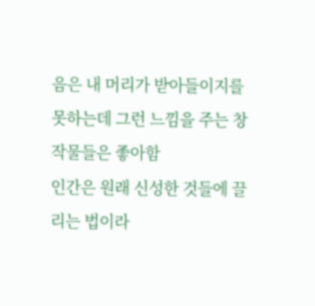음은 내 머리가 받아들이지를 못하는데 그런 느낌을 주는 창작물들은 좋아함
인간은 원래 신성한 것들에 끌리는 법이라